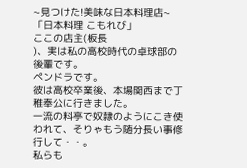~見つけた!美味な日本料理店~
「日本料理 こもれび」
ここの店主(板長
)、実は私の高校時代の卓球部の後輩です。
ペンドラです。
彼は高校卒業後、本場関西まで丁稚奉公に行きました。
一流の料亭で奴隷のようにこき使われて、そりゃもう随分長い事修行して・・。
私らも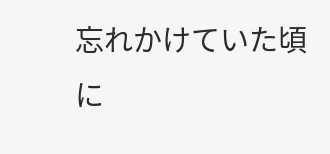忘れかけていた頃に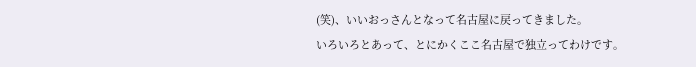(笑)、いいおっさんとなって名古屋に戻ってきました。
いろいろとあって、とにかくここ名古屋で独立ってわけです。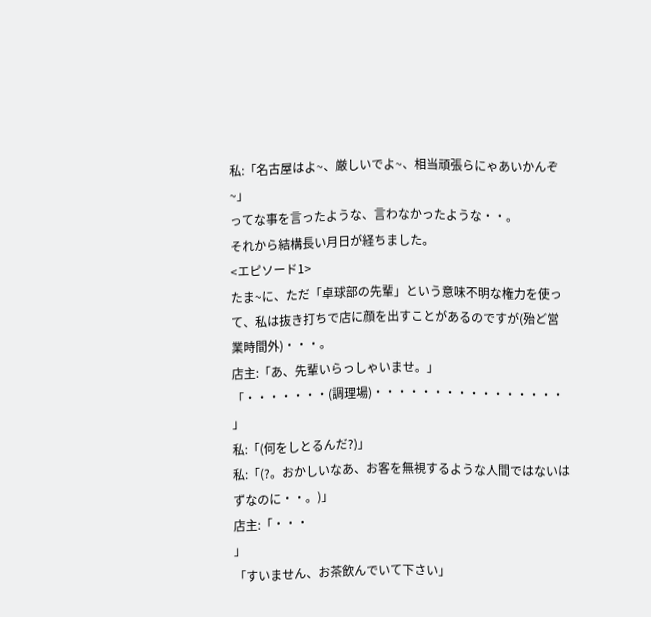私:「名古屋はよ~、厳しいでよ~、相当頑張らにゃあいかんぞ~」
ってな事を言ったような、言わなかったような・・。
それから結構長い月日が経ちました。
<エピソード1>
たま~に、ただ「卓球部の先輩」という意味不明な権力を使って、私は抜き打ちで店に顔を出すことがあるのですが(殆ど営業時間外)・・・。
店主:「あ、先輩いらっしゃいませ。」
「・・・・・・・(調理場)・・・・・・・・・・・・・・・・
」
私:「(何をしとるんだ?)」
私:「(?。おかしいなあ、お客を無視するような人間ではないはずなのに・・。)」
店主:「・・・
」
「すいません、お茶飲んでいて下さい」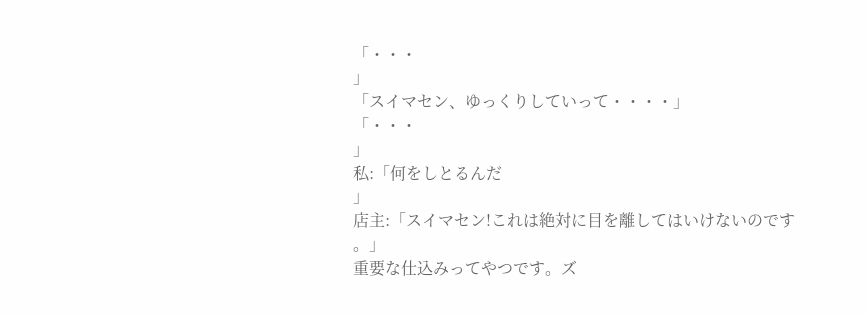「・・・
」
「スイマセン、ゆっくりしていって・・・・」
「・・・
」
私:「何をしとるんだ
」
店主:「スイマセン!これは絶対に目を離してはいけないのです
。」
重要な仕込みってやつです。ズ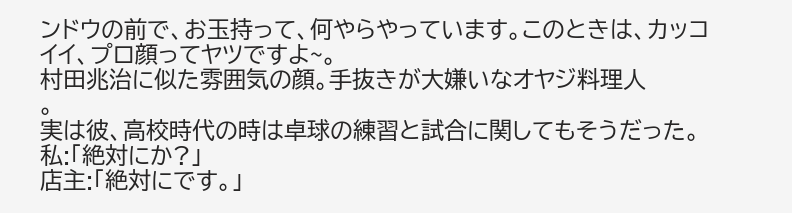ンドウの前で、お玉持って、何やらやっています。このときは、カッコイイ、プロ顔ってヤツですよ~。
村田兆治に似た雰囲気の顔。手抜きが大嫌いなオヤジ料理人
。
実は彼、高校時代の時は卓球の練習と試合に関してもそうだった。
私:「絶対にか?」
店主:「絶対にです。」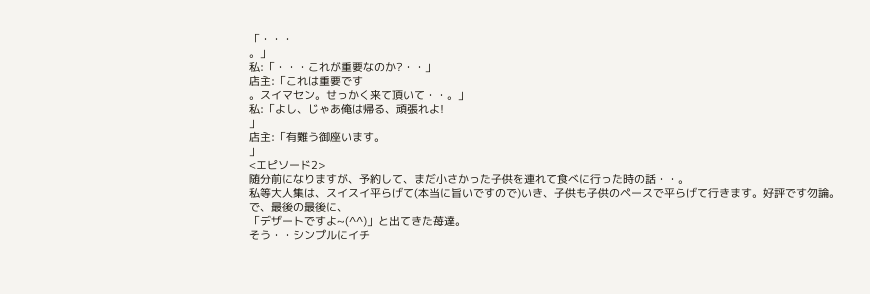「・・・
。」
私:「・・・これが重要なのか?・・」
店主:「これは重要です
。スイマセン。せっかく来て頂いて・・。」
私:「よし、じゃあ俺は帰る、頑張れよ!
」
店主:「有難う御座います。
」
<エピソード2>
随分前になりますが、予約して、まだ小さかった子供を連れて食べに行った時の話・・。
私等大人集は、スイスイ平らげて(本当に旨いですので)いき、子供も子供のペースで平らげて行きます。好評です勿論。
で、最後の最後に、
「デザートですよ~(^^)」と出てきた苺達。
そう・・シンプルにイチ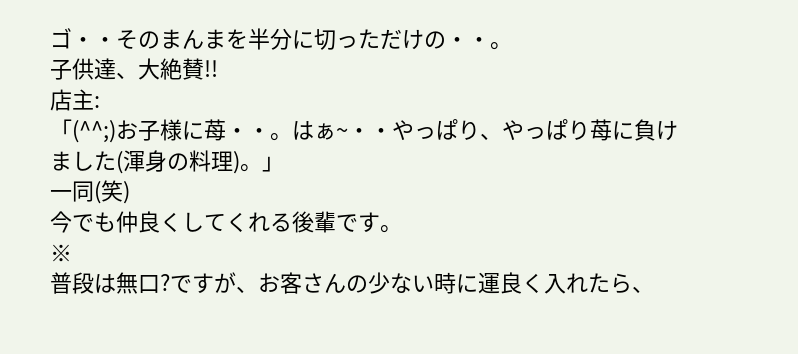ゴ・・そのまんまを半分に切っただけの・・。
子供達、大絶賛!!
店主:
「(^^;)お子様に苺・・。はぁ~・・やっぱり、やっぱり苺に負けました(渾身の料理)。」
一同(笑)
今でも仲良くしてくれる後輩です。
※
普段は無口?ですが、お客さんの少ない時に運良く入れたら、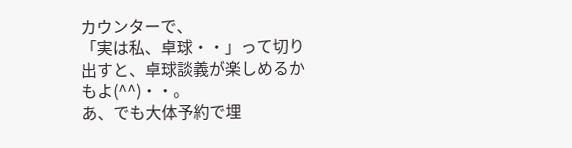カウンターで、
「実は私、卓球・・」って切り出すと、卓球談義が楽しめるかもよ(^^)・・。
あ、でも大体予約で埋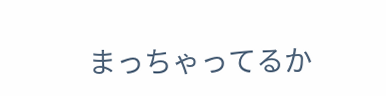まっちゃってるか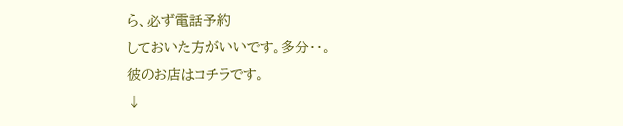ら、必ず電話予約
しておいた方がいいです。多分・・。
彼のお店はコチラです。
↓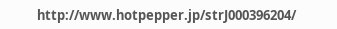http://www.hotpepper.jp/strJ000396204/